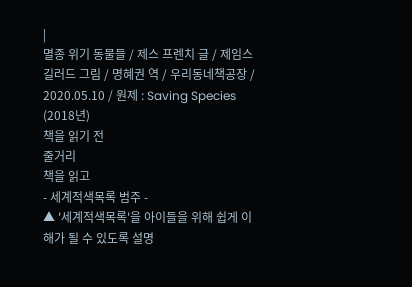|
멸종 위기 동물들 / 제스 프렌치 글 / 제임스 길러드 그림 / 명혜권 역 / 우리동네책공장 / 2020.05.10 / 원제 : Saving Species (2018년)
책을 읽기 전
줄거리
책을 읽고
- 세계적색목록 범주 -
▲ '세계적색목록'을 아이들을 위해 쉽게 이해가 될 수 있도록 설명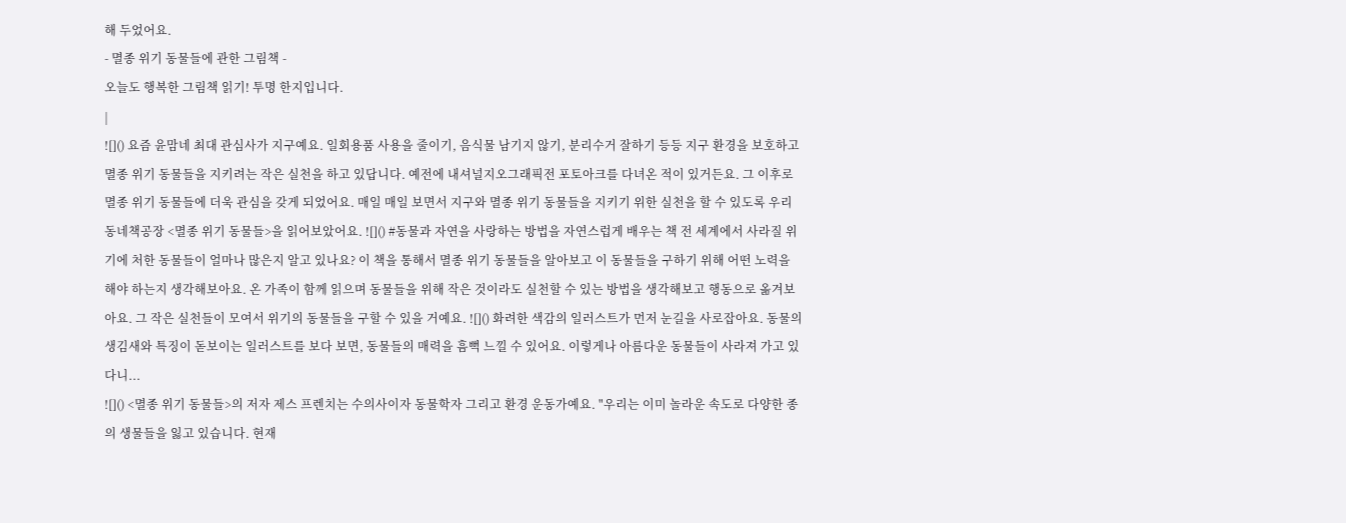해 두었어요.
- 멸종 위기 동물들에 관한 그림책 -
오늘도 행복한 그림책 읽기! 투명 한지입니다.
|
![]() 요즘 윤맘네 최대 관심사가 지구예요. 일회용품 사용을 줄이기, 음식물 남기지 않기, 분리수거 잘하기 등등 지구 환경을 보호하고 멸종 위기 동물들을 지키려는 작은 실천을 하고 있답니다. 예전에 내셔널지오그래픽전 포토아크를 다녀온 적이 있거든요. 그 이후로 멸종 위기 동물들에 더욱 관심을 갖게 되었어요. 매일 매일 보면서 지구와 멸종 위기 동물들을 지키기 위한 실천을 할 수 있도록 우리동네책공장 <멸종 위기 동물들>을 읽어보았어요. ![]() #동물과 자연을 사랑하는 방법을 자연스럽게 배우는 책 전 세계에서 사라질 위기에 처한 동물들이 얼마나 많은지 알고 있나요? 이 책을 통해서 멸종 위기 동물들을 알아보고 이 동물들을 구하기 위해 어떤 노력을 해야 하는지 생각해보아요. 온 가족이 함께 읽으며 동물들을 위해 작은 것이라도 실천할 수 있는 방법을 생각해보고 행동으로 옮겨보아요. 그 작은 실천들이 모여서 위기의 동물들을 구할 수 있을 거예요. ![]() 화려한 색감의 일러스트가 먼저 눈길을 사로잡아요. 동물의 생김새와 특징이 돋보이는 일러스트를 보다 보면, 동물들의 매력을 흠뻑 느낄 수 있어요. 이렇게나 아름다운 동물들이 사라져 가고 있다니...
![]() <멸종 위기 동물들>의 저자 제스 프렌치는 수의사이자 동물학자 그리고 환경 운동가예요. "우리는 이미 놀라운 속도로 다양한 종의 생물들을 잃고 있습니다. 현재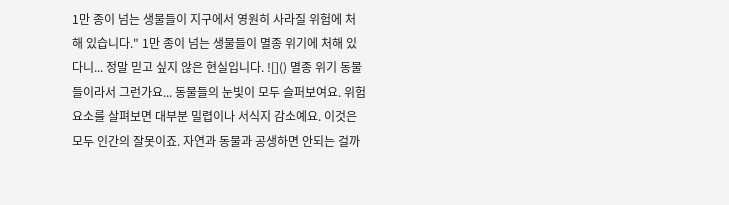1만 종이 넘는 생물들이 지구에서 영원히 사라질 위험에 처해 있습니다." 1만 종이 넘는 생물들이 멸종 위기에 처해 있다니... 정말 믿고 싶지 않은 현실입니다. ![]() 멸종 위기 동물들이라서 그런가요... 동물들의 눈빛이 모두 슬퍼보여요. 위험 요소를 살펴보면 대부분 밀렵이나 서식지 감소예요. 이것은 모두 인간의 잘못이죠. 자연과 동물과 공생하면 안되는 걸까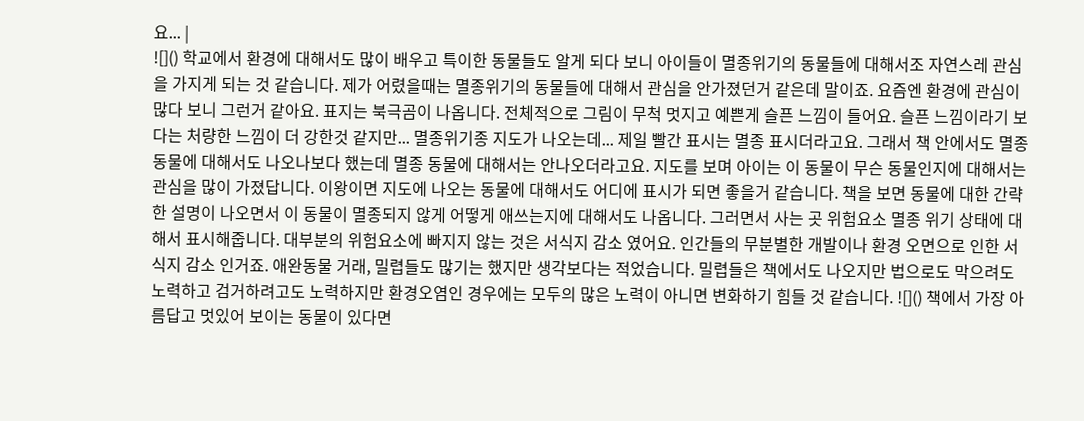요... |
![]() 학교에서 환경에 대해서도 많이 배우고 특이한 동물들도 알게 되다 보니 아이들이 멸종위기의 동물들에 대해서조 자연스레 관심을 가지게 되는 것 같습니다. 제가 어렸을때는 멸종위기의 동물들에 대해서 관심을 안가졌던거 같은데 말이죠. 요즘엔 환경에 관심이 많다 보니 그런거 같아요. 표지는 북극곰이 나옵니다. 전체적으로 그림이 무척 멋지고 예쁜게 슬픈 느낌이 들어요. 슬픈 느낌이라기 보다는 처량한 느낌이 더 강한것 같지만... 멸종위기종 지도가 나오는데... 제일 빨간 표시는 멸종 표시더라고요. 그래서 책 안에서도 멸종 동물에 대해서도 나오나보다 했는데 멸종 동물에 대해서는 안나오더라고요. 지도를 보며 아이는 이 동물이 무슨 동물인지에 대해서는 관심을 많이 가졌답니다. 이왕이면 지도에 나오는 동물에 대해서도 어디에 표시가 되면 좋을거 같습니다. 책을 보면 동물에 대한 간략한 설명이 나오면서 이 동물이 멸종되지 않게 어떻게 애쓰는지에 대해서도 나옵니다. 그러면서 사는 곳 위험요소 멸종 위기 상태에 대해서 표시해줍니다. 대부분의 위험요소에 빠지지 않는 것은 서식지 감소 였어요. 인간들의 무분별한 개발이나 환경 오면으로 인한 서식지 감소 인거죠. 애완동물 거래, 밀렵들도 많기는 했지만 생각보다는 적었습니다. 밀렵들은 책에서도 나오지만 법으로도 막으려도 노력하고 검거하려고도 노력하지만 환경오염인 경우에는 모두의 많은 노력이 아니면 변화하기 힘들 것 같습니다. ![]() 책에서 가장 아름답고 멋있어 보이는 동물이 있다면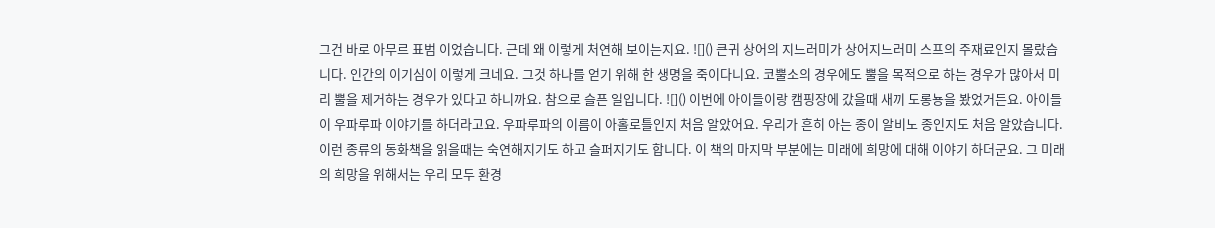그건 바로 아무르 표범 이었습니다. 근데 왜 이렇게 처연해 보이는지요. ![]() 큰귀 상어의 지느러미가 상어지느러미 스프의 주재료인지 몰랐습니다. 인간의 이기심이 이렇게 크네요. 그것 하나를 얻기 위해 한 생명을 죽이다니요. 코뿔소의 경우에도 뿔을 목적으로 하는 경우가 많아서 미리 뿔을 제거하는 경우가 있다고 하니까요. 참으로 슬픈 일입니다. ![]() 이번에 아이들이랑 캠핑장에 갔을때 새끼 도롱뇽을 봤었거든요. 아이들이 우파루파 이야기를 하더라고요. 우파루파의 이름이 아홀로틀인지 처음 알았어요. 우리가 흔히 아는 종이 알비노 종인지도 처음 알았습니다. 이런 종류의 동화책을 읽을때는 숙연해지기도 하고 슬퍼지기도 합니다. 이 책의 마지막 부분에는 미래에 희망에 대해 이야기 하더군요. 그 미래의 희망을 위해서는 우리 모두 환경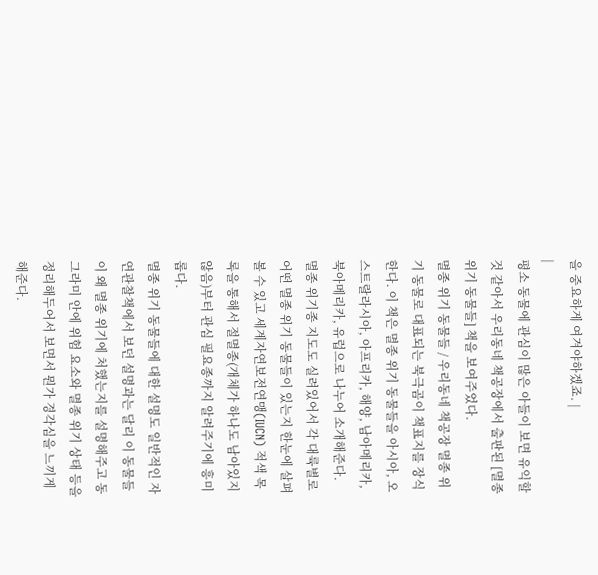을 중요하게 여겨야하겠죠. |
|
평소 동물에 관심이 많은 아들이 보면 유익할 것 같아서 우리동네 책공장에서 출판된 [멸종 위기 동물들] 책을 보여주었다.
멸종 위기 동물들 / 우리동네 책공장 멸종 위기 동물로 대표되는 북극곰이 책표지를 장식한다. 이 책은 멸종 위기 동물들을 아시아, 오스트랄라시아, 아프리카, 해양, 남아메리카, 북아메리카, 유럽으로 나누어 소개해준다.
멸종 위기종 지도도 실려있어서 각 대륙별로 어떤 멸종 위기 동물들이 있는지 한눈에 살펴볼 수 있고 세계자연보전연맹(IUCN) 적색 목록을 통해서 절멸종(개체가 하나도 남아있지 않음)부터 관심 필요종까지 알려주기에 흥미롭다.
멸종 위기 동물들에 대한 설명도 일반적인 자연관찰책에서 보던 설명과는 달리 이 동물들이 왜 멸종 위기에 처했는지를 설명해주고 동그라미 안에 위험 요소와 멸종 위기 상태 등을 정리해두어서 보면서 뭔가 경각심을 느끼게 해준다.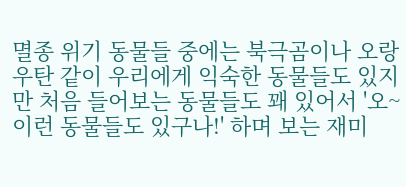멸종 위기 동물들 중에는 북극곰이나 오랑우탄 같이 우리에게 익숙한 동물들도 있지만 처음 들어보는 동물들도 꽤 있어서 '오~ 이런 동물들도 있구나!' 하며 보는 재미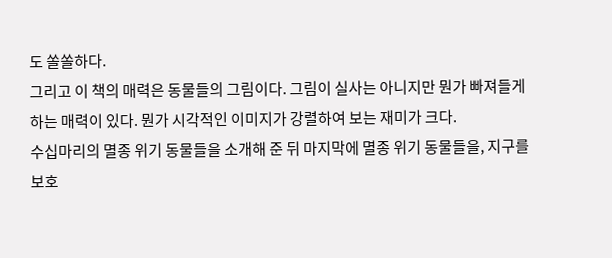도 쏠쏠하다.
그리고 이 책의 매력은 동물들의 그림이다. 그림이 실사는 아니지만 뭔가 빠져들게하는 매력이 있다. 뭔가 시각적인 이미지가 강렬하여 보는 재미가 크다.
수십마리의 멸종 위기 동물들을 소개해 준 뒤 마지막에 멸종 위기 동물들을, 지구를 보호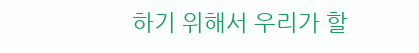하기 위해서 우리가 할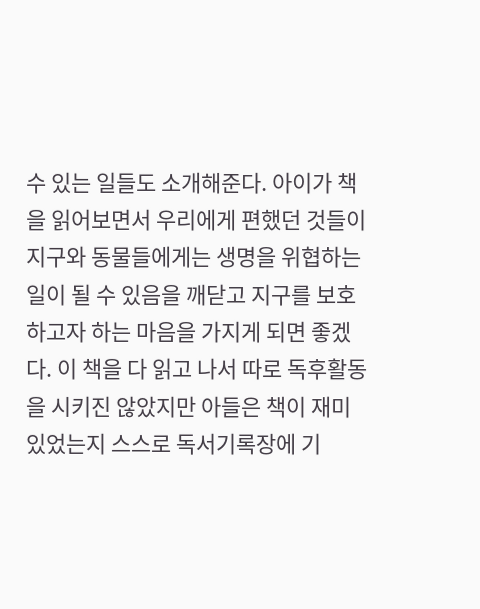수 있는 일들도 소개해준다. 아이가 책을 읽어보면서 우리에게 편했던 것들이 지구와 동물들에게는 생명을 위협하는 일이 될 수 있음을 깨닫고 지구를 보호하고자 하는 마음을 가지게 되면 좋겠다. 이 책을 다 읽고 나서 따로 독후활동을 시키진 않았지만 아들은 책이 재미있었는지 스스로 독서기록장에 기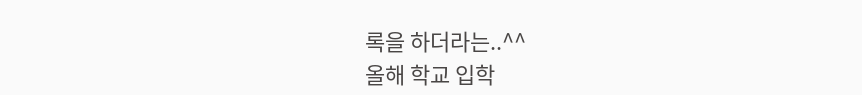록을 하더라는..^^
올해 학교 입학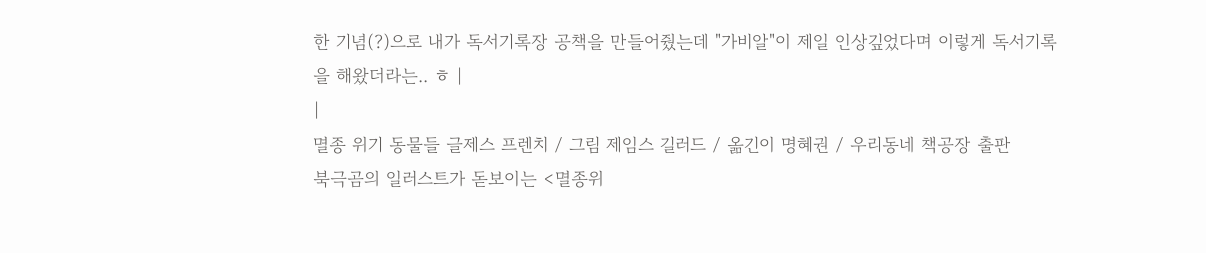한 기념(?)으로 내가 독서기록장 공책을 만들어줬는데 "가비알"이 제일 인상깊었다며 이렇게 독서기록을 해왔더라는.. ㅎ |
|
멸종 위기 동물들 글제스 프렌치 / 그림 제임스 길러드 / 옮긴이 명혜권 / 우리동네 책공장 출판
북극곰의 일러스트가 돋보이는 <멸종위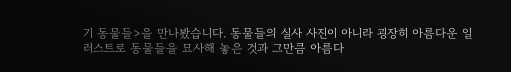기 동물들>을 만나봤습니다. 동물들의 실사 사진이 아니라 굉장히 아름다운 일러스트로 동물들을 묘사해 놓은 것과 그만큼 아름다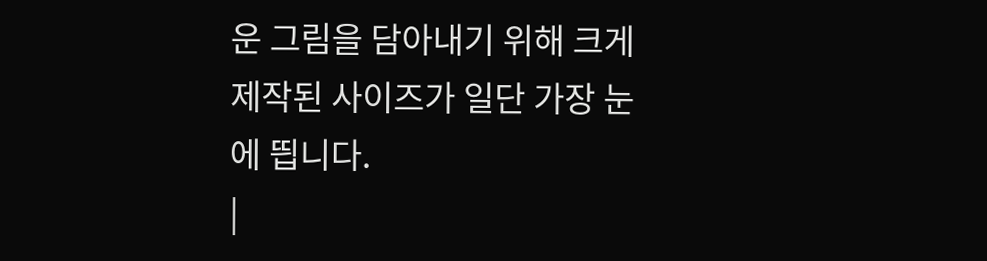운 그림을 담아내기 위해 크게 제작된 사이즈가 일단 가장 눈에 띕니다.
|